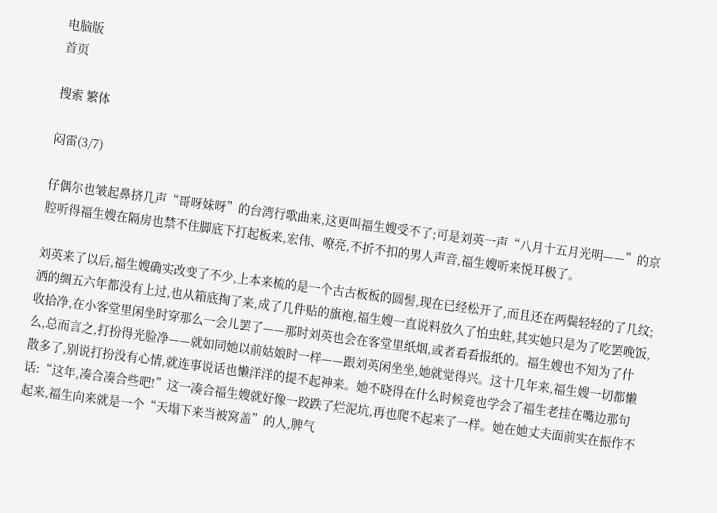电脑版
首页

搜索 繁体

闷雷(3/7)

仔偶尔也皱起鼻挤几声“哥呀妹呀”的台湾行歌曲来,这更叫福生嫂受不了;可是刘英一声“八月十五月光明——”的京腔听得福生嫂在隔房也禁不住脚底下打起板来,宏伟、嘹亮,不折不扣的男人声音,福生嫂听来悦耳极了。

刘英来了以后,福生嫂确实改变了不少,上本来梳的是一个古古板板的圆髻,现在已经松开了,而且还在两鬓轻轻的了几纹;洒的绸五六年都没有上过,也从箱底掏了来,成了几件贴的旗袍,福生嫂一直说料放久了怕虫蛀,其实她只是为了吃罢晚饭,收拾净,在小客堂里闲坐时穿那么一会儿罢了——那时刘英也会在客堂里纸烟,或者看看报纸的。福生嫂也不知为了什么,总而言之,打扮得光脸净——就如同她以前姑娘时一样——跟刘英闲坐坐,她就觉得兴。这十几年来,福生嫂一切都懒散多了,别说打扮没有心情,就连事说话也懒洋洋的提不起神来。她不晓得在什么时候竟也学会了福生老挂在嘴边那句话:“这年,凑合凑合些吧!”这一凑合福生嫂就好像一跤跌了烂泥坑,再也爬不起来了一样。她在她丈夫面前实在振作不起来,福生向来就是一个“天塌下来当被窝盖”的人,脾气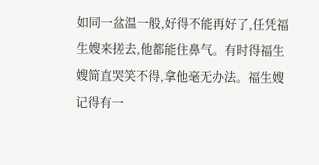如同一盆温一般,好得不能再好了,任凭福生嫂来搓去,他都能住鼻气。有时得福生嫂简直哭笑不得,拿他毫无办法。福生嫂记得有一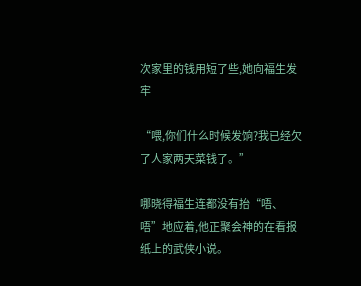次家里的钱用短了些,她向福生发牢

“喂,你们什么时候发饷?我已经欠了人家两天菜钱了。”

哪晓得福生连都没有抬“唔、唔”地应着,他正聚会神的在看报纸上的武侠小说。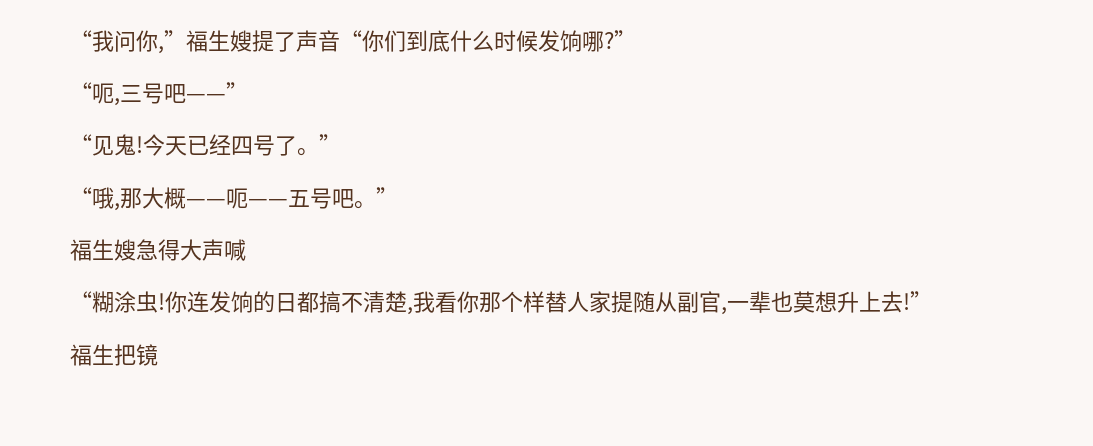“我问你,”福生嫂提了声音“你们到底什么时候发饷哪?”

“呃,三号吧——”

“见鬼!今天已经四号了。”

“哦,那大概——呃——五号吧。”

福生嫂急得大声喊

“糊涂虫!你连发饷的日都搞不清楚,我看你那个样替人家提随从副官,一辈也莫想升上去!”

福生把镜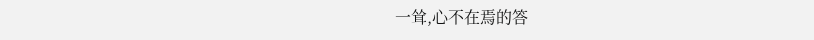一耸,心不在焉的答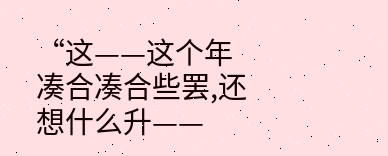“这——这个年凑合凑合些罢,还想什么升——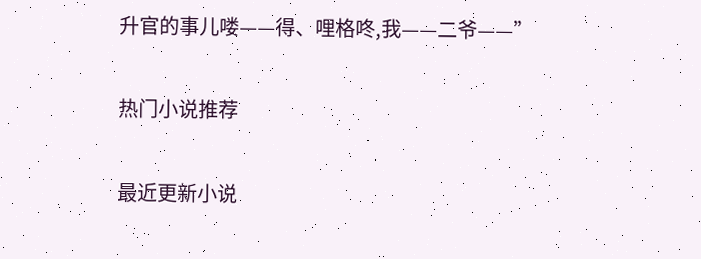升官的事儿喽——得、哩格咚,我——二爷——”

热门小说推荐

最近更新小说